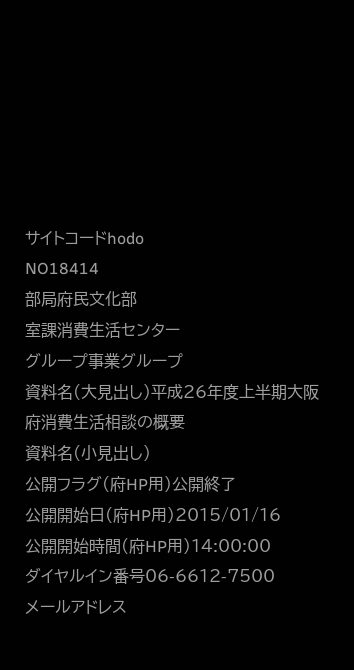サイトコードhodo
NO18414
部局府民文化部
室課消費生活センター
グループ事業グループ
資料名(大見出し)平成26年度上半期大阪府消費生活相談の概要
資料名(小見出し)
公開フラグ(府HP用)公開終了
公開開始日(府HP用)2015/01/16
公開開始時間(府HP用)14:00:00
ダイヤルイン番号06-6612-7500
メールアドレス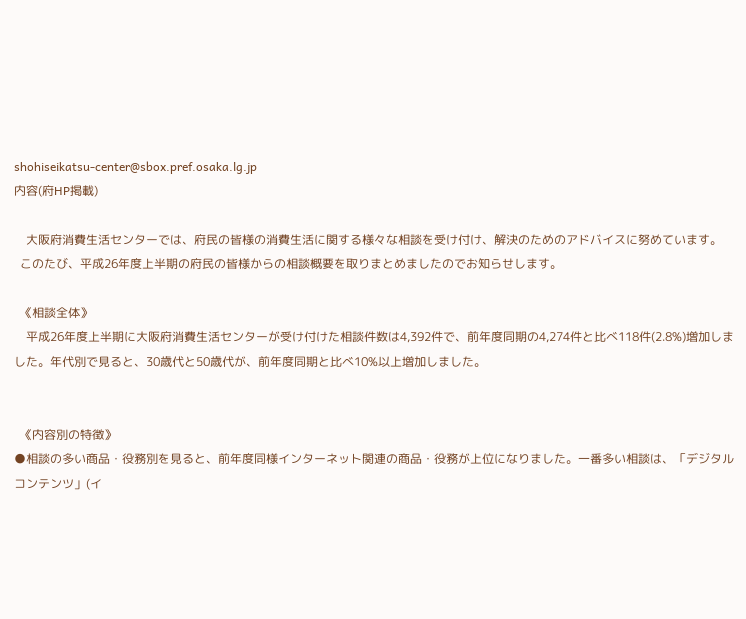shohiseikatsu-center@sbox.pref.osaka.lg.jp
内容(府HP掲載)

    大阪府消費生活センターでは、府民の皆様の消費生活に関する様々な相談を受け付け、解決のためのアドバイスに努めています。
  このたび、平成26年度上半期の府民の皆様からの相談概要を取りまとめましたのでお知らせします。

  《相談全体》
    平成26年度上半期に大阪府消費生活センターが受け付けた相談件数は4,392件で、前年度同期の4,274件と比べ118件(2.8%)増加しました。年代別で見ると、30歳代と50歳代が、前年度同期と比べ10%以上増加しました。


  《内容別の特徴》
●相談の多い商品・役務別を見ると、前年度同様インターネット関連の商品・役務が上位になりました。一番多い相談は、「デジタルコンテンツ」(イ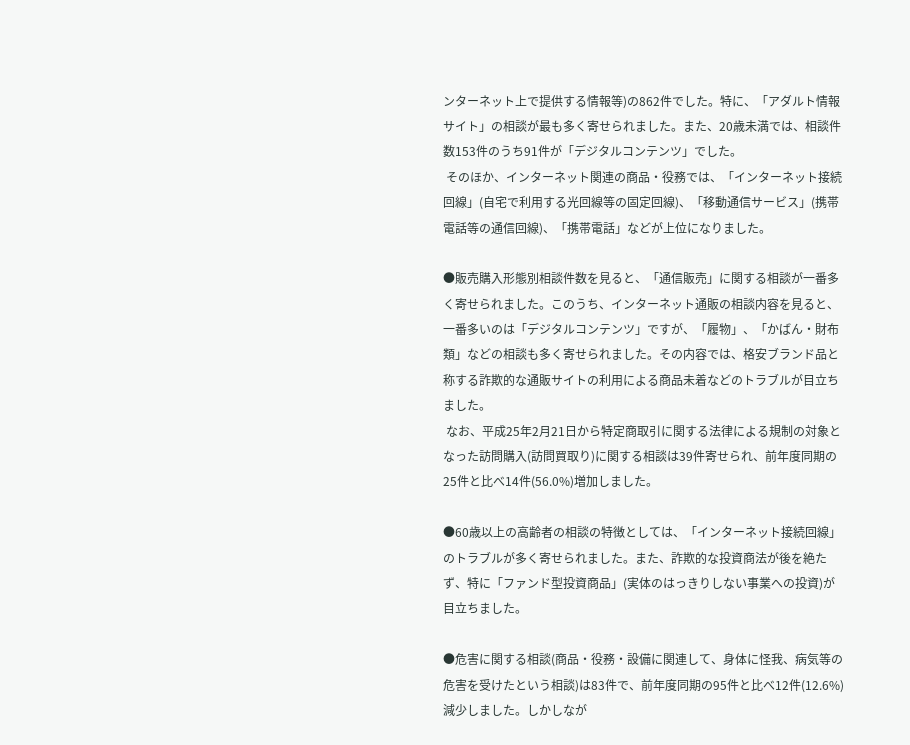ンターネット上で提供する情報等)の862件でした。特に、「アダルト情報サイト」の相談が最も多く寄せられました。また、20歳未満では、相談件数153件のうち91件が「デジタルコンテンツ」でした。
 そのほか、インターネット関連の商品・役務では、「インターネット接続回線」(自宅で利用する光回線等の固定回線)、「移動通信サービス」(携帯電話等の通信回線)、「携帯電話」などが上位になりました。

●販売購入形態別相談件数を見ると、「通信販売」に関する相談が一番多く寄せられました。このうち、インターネット通販の相談内容を見ると、一番多いのは「デジタルコンテンツ」ですが、「履物」、「かばん・財布類」などの相談も多く寄せられました。その内容では、格安ブランド品と称する詐欺的な通販サイトの利用による商品未着などのトラブルが目立ちました。
 なお、平成25年2月21日から特定商取引に関する法律による規制の対象となった訪問購入(訪問買取り)に関する相談は39件寄せられ、前年度同期の25件と比べ14件(56.0%)増加しました。

●60歳以上の高齢者の相談の特徴としては、「インターネット接続回線」のトラブルが多く寄せられました。また、詐欺的な投資商法が後を絶たず、特に「ファンド型投資商品」(実体のはっきりしない事業への投資)が目立ちました。

●危害に関する相談(商品・役務・設備に関連して、身体に怪我、病気等の危害を受けたという相談)は83件で、前年度同期の95件と比べ12件(12.6%)減少しました。しかしなが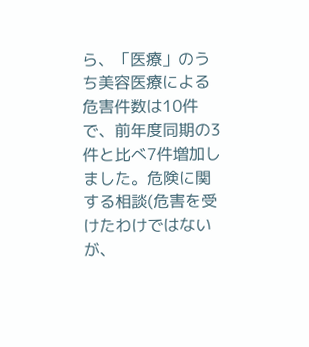ら、「医療」のうち美容医療による危害件数は10件で、前年度同期の3件と比べ7件増加しました。危険に関する相談(危害を受けたわけではないが、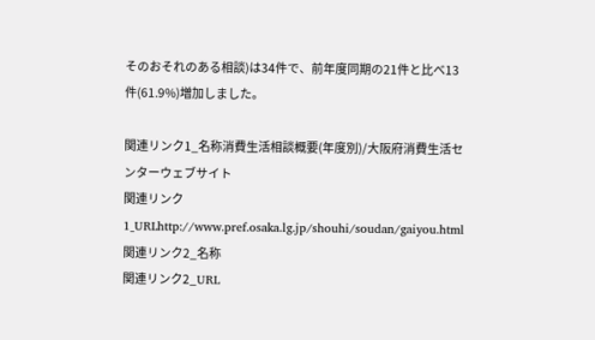そのおそれのある相談)は34件で、前年度同期の21件と比べ13件(61.9%)増加しました。

関連リンク1_名称消費生活相談概要(年度別)/大阪府消費生活センターウェブサイト
関連リンク1_URLhttp://www.pref.osaka.lg.jp/shouhi/soudan/gaiyou.html
関連リンク2_名称
関連リンク2_URL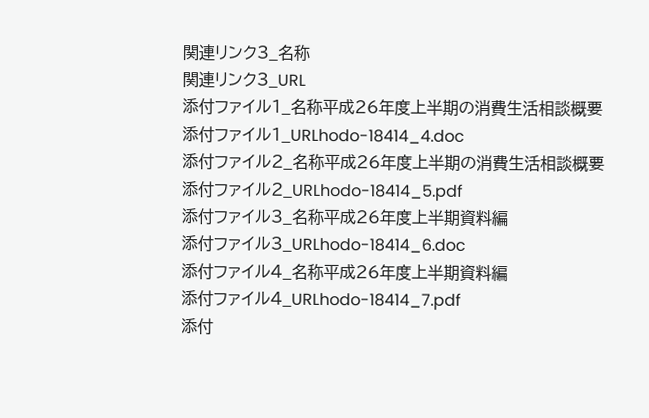関連リンク3_名称
関連リンク3_URL
添付ファイル1_名称平成26年度上半期の消費生活相談概要
添付ファイル1_URLhodo-18414_4.doc
添付ファイル2_名称平成26年度上半期の消費生活相談概要
添付ファイル2_URLhodo-18414_5.pdf
添付ファイル3_名称平成26年度上半期資料編
添付ファイル3_URLhodo-18414_6.doc
添付ファイル4_名称平成26年度上半期資料編
添付ファイル4_URLhodo-18414_7.pdf
添付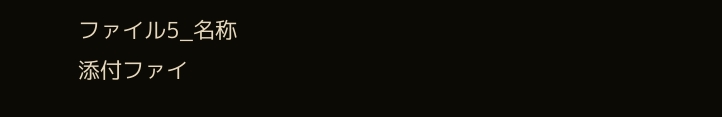ファイル5_名称
添付ファイ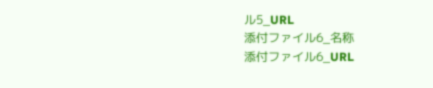ル5_URL
添付ファイル6_名称
添付ファイル6_URL